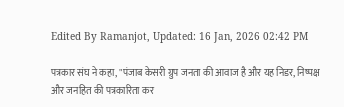Edited By Ramanjot, Updated: 16 Jan, 2026 02:42 PM

पत्रकार संघ ने कहा, "पंजाब केसरी ग्रुप जनता की आवाज है और यह निडर, निष्पक्ष और जनहित की पत्रकारिता कर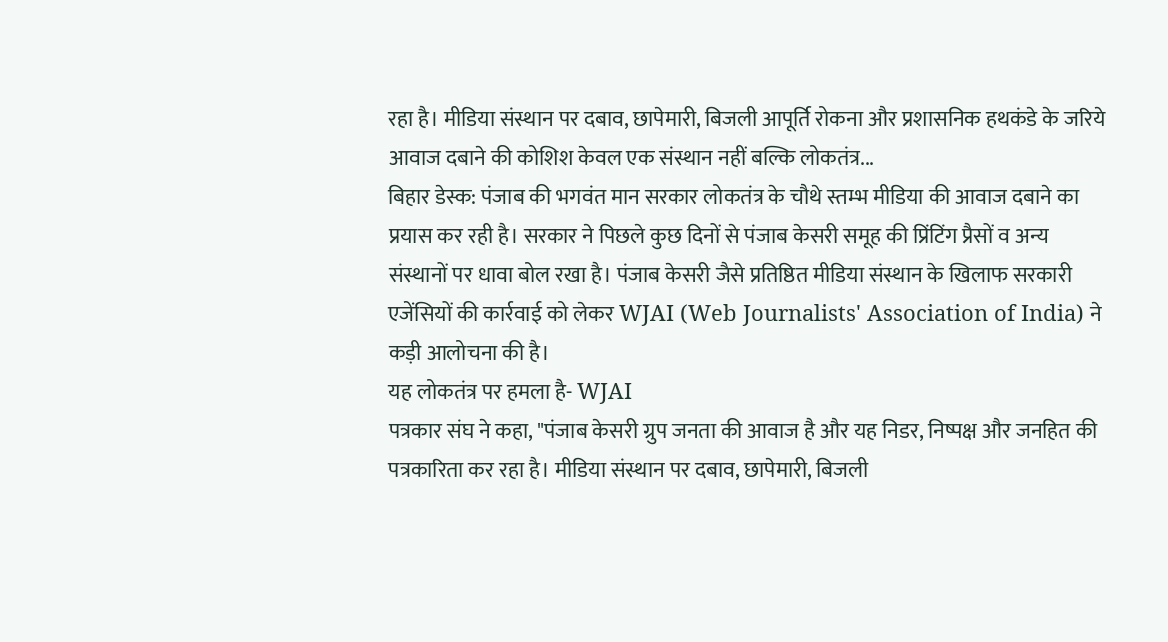रहा है। मीडिया संस्थान पर दबाव, छापेमारी, बिजली आपूर्ति रोकना और प्रशासनिक हथकंडे के जरिये आवाज दबाने की कोशिश केवल एक संस्थान नहीं बल्कि लोकतंत्र...
बिहार डेस्क: पंजाब की भगवंत मान सरकार लोकतंत्र के चौथे स्तम्भ मीडिया की आवाज दबाने का प्रयास कर रही है। सरकार ने पिछले कुछ दिनों से पंजाब केसरी समूह की प्रिंटिंग प्रैसों व अन्य संस्थानों पर धावा बोल रखा है। पंजाब केसरी जैसे प्रतिष्ठित मीडिया संस्थान के खिलाफ सरकारी एजेंसियों की कार्रवाई को लेकर WJAI (Web Journalists' Association of India) ने कड़ी आलोचना की है।
यह लोकतंत्र पर हमला है- WJAI
पत्रकार संघ ने कहा, "पंजाब केसरी ग्रुप जनता की आवाज है और यह निडर, निष्पक्ष और जनहित की पत्रकारिता कर रहा है। मीडिया संस्थान पर दबाव, छापेमारी, बिजली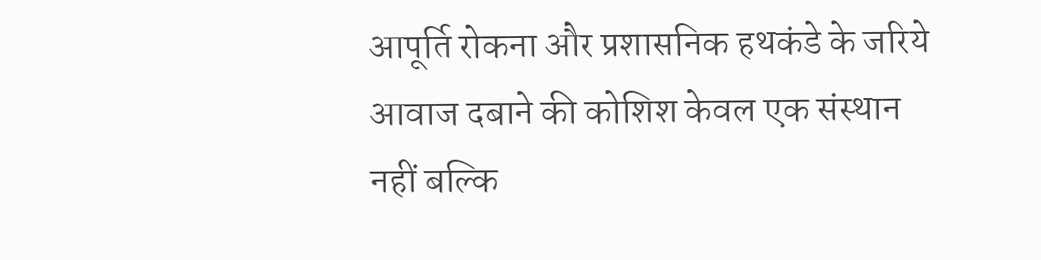आपूर्ति रोकना और प्रशासनिक हथकंडे के जरिये आवाज दबाने की कोशिश केवल एक संस्थान नहीं बल्कि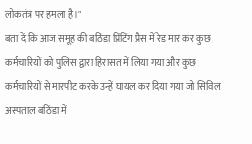लोकतंत्र पर हमला है।"
बता दें कि आज समूह की बठिंडा प्रिंटिंग प्रैस में रेड मार कर कुछ कर्मचारियों को पुलिस द्वारा हिरासत में लिया गया और कुछ कर्मचारियों से मारपीट करके उन्हें घायल कर दिया गया जो सिविल अस्पताल बठिंडा में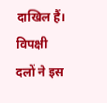दाखिल हैं। विपक्षी दलों ने इस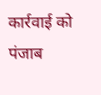कार्रवाई को पंजाब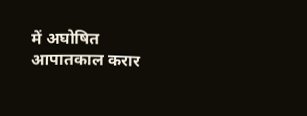में अघोषित आपातकाल करार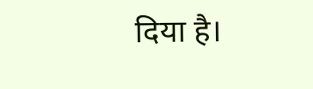दिया है।